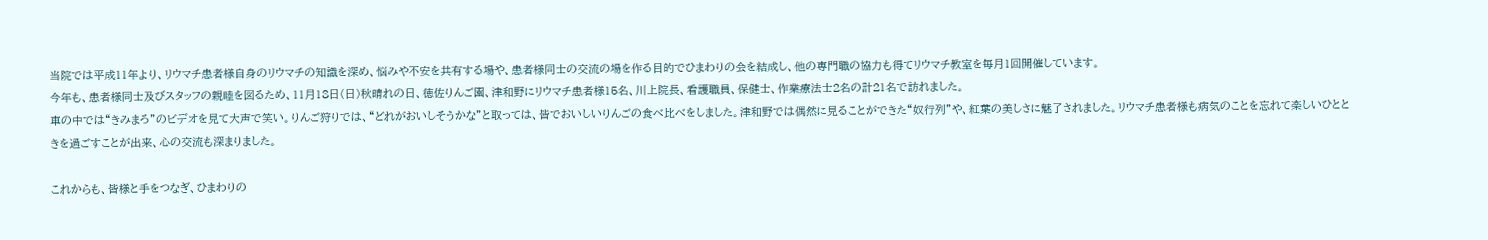当院では平成11年より、リウマチ患者様自身のリウマチの知識を深め、悩みや不安を共有する場や、患者様同士の交流の場を作る目的でひまわりの会を結成し、他の専門職の協力も得てリウマチ教室を毎月1回開催しています。
今年も、患者様同士及びスタッフの親睦を図るため、11月18日(日)秋晴れの日、徳佐りんご園、津和野にリウマチ患者様15名、川上院長、看護職員、保健士、作業療法士2名の計21名で訪れました。
車の中では“きみまろ”のビデオを見て大声で笑い。りんご狩りでは、“どれがおいしそうかな”と取っては、皆でおいしいりんごの食べ比べをしました。津和野では偶然に見ることができた“奴行列”や、紅葉の美しさに魅了されました。リウマチ患者様も病気のことを忘れて楽しいひとときを過ごすことが出来、心の交流も深まりました。

これからも、皆様と手をつなぎ、ひまわりの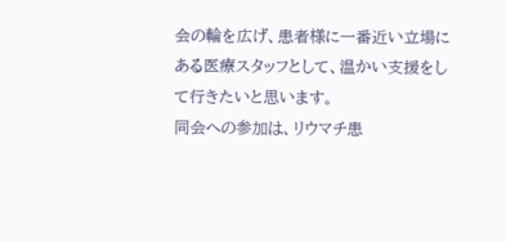会の輪を広げ、患者様に一番近い立場にある医療スタッフとして、温かい支援をして行きたいと思います。
同会への参加は、リウマチ患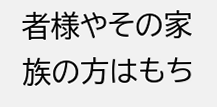者様やその家族の方はもち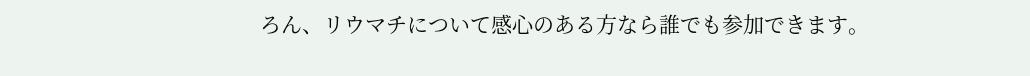ろん、リウマチについて感心のある方なら誰でも参加できます。